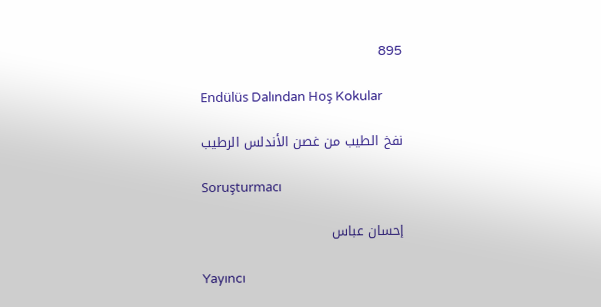895

Endülüs Dalından Hoş Kokular

نفخ الطيب من غصن الأندلس الرطيب

Soruşturmacı

إحسان عباس

Yayıncı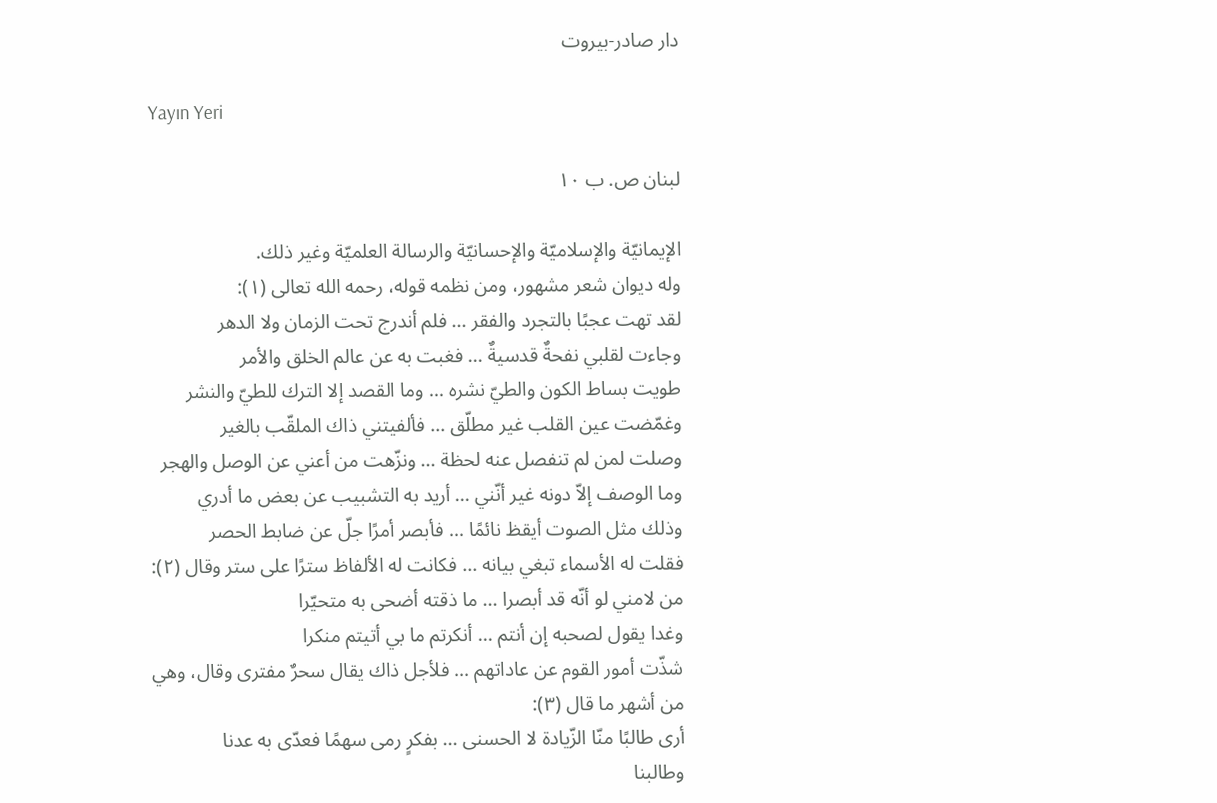دار صادر-بيروت

Yayın Yeri

لبنان ص. ب ١٠

الإيمانيّة والإسلاميّة والإحسانيّة والرسالة العلميّة وغير ذلك.
وله ديوان شعر مشهور، ومن نظمه قوله، رحمه الله تعالى (١):
لقد تهت عجبًا بالتجرد والفقر ... فلم أندرج تحت الزمان ولا الدهر
وجاءت لقلبي نفحةٌ قدسيةٌ ... فغبت به عن عالم الخلق والأمر
طويت بساط الكون والطيّ نشره ... وما القصد إلا الترك للطيّ والنشر
وغمّضت عين القلب غير مطلّق ... فألفيتني ذاك الملقّب بالغير
وصلت لمن لم تنفصل عنه لحظة ... ونزّهت من أعني عن الوصل والهجر
وما الوصف إلاّ دونه غير أنّني ... أريد به التشبيب عن بعض ما أدري
وذلك مثل الصوت أيقظ نائمًا ... فأبصر أمرًا جلّ عن ضابط الحصر
فقلت له الأسماء تبغي بيانه ... فكانت له الألفاظ سترًا على ستر وقال (٢):
من لامني لو أنّه قد أبصرا ... ما ذقته أضحى به متحيّرا
وغدا يقول لصحبه إن أنتم ... أنكرتم ما بي أتيتم منكرا
شذّت أمور القوم عن عاداتهم ... فلأجل ذاك يقال سحرٌ مفترى وقال، وهي من أشهر ما قال (٣):
أرى طالبًا منّا الزّيادة لا الحسنى ... بفكرٍ رمى سهمًا فعدّى به عدنا
وطالبنا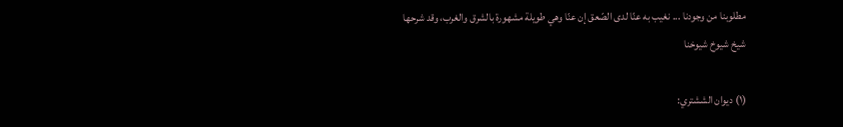مطلوبنا من وجودنا ... نغيب به عنّا لدى الصّعق إن عنّا وهي طويلة مشهورة بالشرق والغرب، وقد شرحها شيخ شيوخ شيوخنا

(١) ديوان الششتري: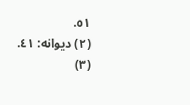٥١.
(٢) ديوانه: ٤١.
(٣)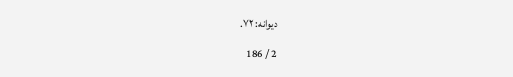ديوانه: ٧٢.

2 / 186